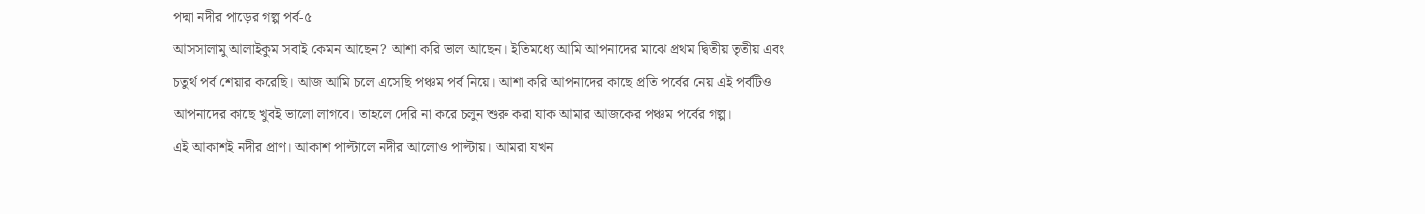পদ্মা নদীর পাড়ের গল্প পর্ব-৫
আসসালামু আলাইকুম সবাই কেমন আছেন? আশা করি ভাল আছেন। ইতিমধ্যে আমি আপনাদের মাঝে প্রথম দ্বিতীয় তৃতীয় এবং চতুর্থ পর্ব শেয়ার করেছি। আজ আমি চলে এসেছি পঞ্চম পর্ব নিয়ে। আশা করি আপনাদের কাছে প্রতি পর্বের নেয় এই পর্বটিও আপনাদের কাছে খুবই ভালো লাগবে। তাহলে দেরি না করে চলুন শুরু করা যাক আমার আজকের পঞ্চম পর্বের গল্প।
এই আকাশই নদীর প্রাণ। আকাশ পাল্টালে নদীর আলোও পাল্টায়। আমরা যখন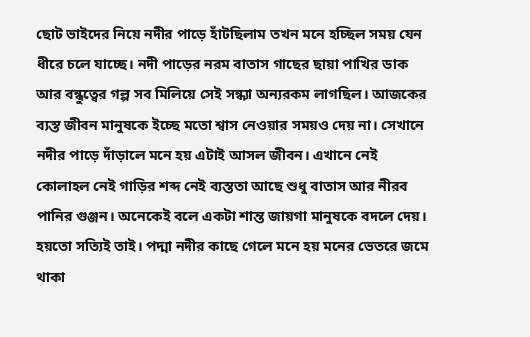ছোট ভাইদের নিয়ে নদীর পাড়ে হাঁটছিলাম তখন মনে হচ্ছিল সময় যেন ধীরে চলে যাচ্ছে। নদী পাড়ের নরম বাতাস গাছের ছায়া পাখির ডাক আর বন্ধুত্বের গল্প সব মিলিয়ে সেই সন্ধ্যা অন্যরকম লাগছিল। আজকের ব্যস্ত জীবন মানুষকে ইচ্ছে মতো শ্বাস নেওয়ার সময়ও দেয় না। সেখানে নদীর পাড়ে দাঁড়ালে মনে হয় এটাই আসল জীবন। এখানে নেই কোলাহল নেই গাড়ির শব্দ নেই ব্যস্ততা আছে শুধু বাতাস আর নীরব পানির গুঞ্জন। অনেকেই বলে একটা শান্ত জায়গা মানুষকে বদলে দেয়। হয়তো সত্যিই তাই। পদ্মা নদীর কাছে গেলে মনে হয় মনের ভেতরে জমে থাকা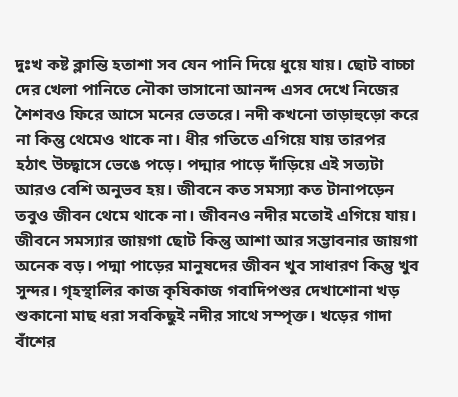দুঃখ কষ্ট ক্লান্তি হতাশা সব যেন পানি দিয়ে ধুয়ে যায়। ছোট বাচ্চা দের খেলা পানিতে নৌকা ভাসানো আনন্দ এসব দেখে নিজের শৈশবও ফিরে আসে মনের ভেতরে। নদী কখনো তাড়াহুড়ো করে না কিন্তু থেমেও থাকে না। ধীর গতিতে এগিয়ে যায় তারপর হঠাৎ উচ্ছ্বাসে ভেঙে পড়ে। পদ্মার পাড়ে দাঁড়িয়ে এই সত্যটা আরও বেশি অনুভব হয়। জীবনে কত সমস্যা কত টানাপড়েন তবুও জীবন থেমে থাকে না। জীবনও নদীর মতোই এগিয়ে যায়।
জীবনে সমস্যার জায়গা ছোট কিন্তু আশা আর সম্ভাবনার জায়গা অনেক বড়। পদ্মা পাড়ের মানুষদের জীবন খুব সাধারণ কিন্তু খুব সুন্দর। গৃহস্থালির কাজ কৃষিকাজ গবাদিপশুর দেখাশোনা খড় শুকানো মাছ ধরা সবকিছুই নদীর সাথে সম্পৃক্ত। খড়ের গাদা বাঁশের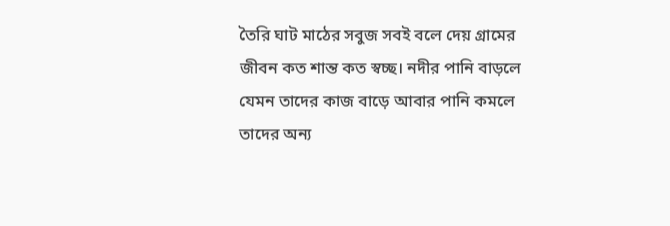তৈরি ঘাট মাঠের সবুজ সবই বলে দেয় গ্রামের জীবন কত শান্ত কত স্বচ্ছ। নদীর পানি বাড়লে যেমন তাদের কাজ বাড়ে আবার পানি কমলে তাদের অন্য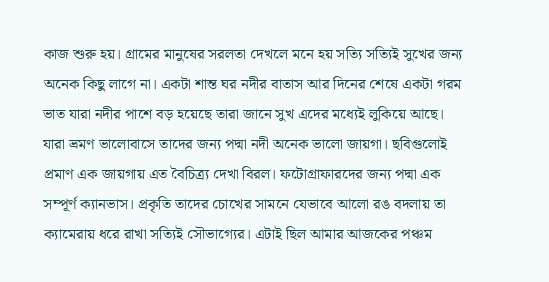কাজ শুরু হয়। গ্রামের মানুষের সরলতা দেখলে মনে হয় সত্যি সত্যিই সুখের জন্য অনেক কিছু লাগে না। একটা শান্ত ঘর নদীর বাতাস আর দিনের শেষে একটা গরম ভাত যারা নদীর পাশে বড় হয়েছে তারা জানে সুখ এদের মধ্যেই লুকিয়ে আছে। যারা ভ্রমণ ভালোবাসে তাদের জন্য পদ্মা নদী অনেক ভালো জায়গা। ছবিগুলোই প্রমাণ এক জায়গায় এত বৈচিত্র্য দেখা বিরল। ফটোগ্রাফারদের জন্য পদ্মা এক সম্পূর্ণ ক্যানভাস। প্রকৃতি তাদের চোখের সামনে যেভাবে আলো রঙ বদলায় তা ক্যামেরায় ধরে রাখা সত্যিই সৌভাগ্যের। এটাই ছিল আমার আজকের পঞ্চম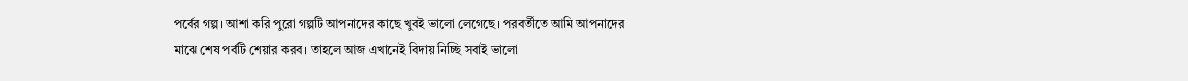পর্বের গল্প। আশা করি পুরো গল্পটি আপনাদের কাছে খুবই ভালো লেগেছে। পরবর্তীতে আমি আপনাদের মাঝে শেষ পর্বটি শেয়ার করব। তাহলে আজ এখানেই বিদায় নিচ্ছি সবাই ভালো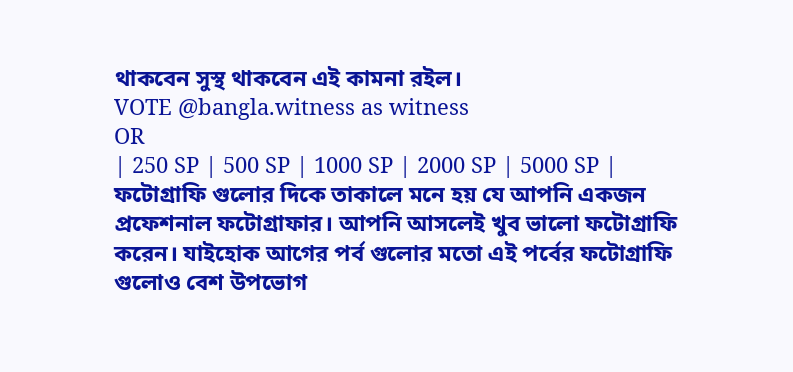থাকবেন সুস্থ থাকবেন এই কামনা রইল।
VOTE @bangla.witness as witness
OR
| 250 SP | 500 SP | 1000 SP | 2000 SP | 5000 SP |
ফটোগ্রাফি গুলোর দিকে তাকালে মনে হয় যে আপনি একজন প্রফেশনাল ফটোগ্রাফার। আপনি আসলেই খুব ভালো ফটোগ্রাফি করেন। যাইহোক আগের পর্ব গুলোর মতো এই পর্বের ফটোগ্রাফি গুলোও বেশ উপভোগ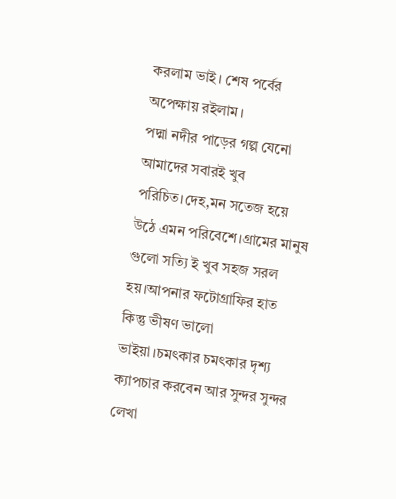করলাম ভাই। শেষ পর্বের অপেক্ষায় রইলাম।
পদ্মা নদীর পাড়ের গল্প যেনো আমাদের সবারই খুব পরিচিত।দেহ,মন সতেজ হয়ে উঠে এমন পরিবেশে।গ্রামের মানুষ গুলো সত্যি ই খুব সহজ সরল হয়।আপনার ফটোগ্রাফির হাত কিন্তু ভীষণ ভালো ভাইয়া।চমৎকার চমৎকার দৃশ্য ক্যাপচার করবেন আর সুন্দর সুন্দর লেখা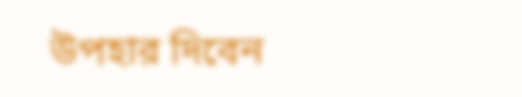উপহার দিবেন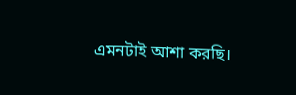এমনটাই আশা করছি।